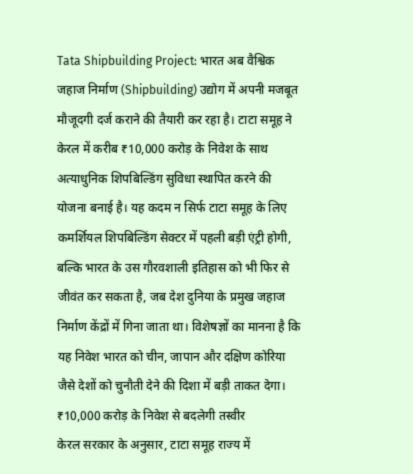Tata Shipbuilding Project: भारत अब वैश्विक जहाज निर्माण (Shipbuilding) उद्योग में अपनी मजबूत मौजूदगी दर्ज कराने की तैयारी कर रहा है। टाटा समूह ने केरल में करीब ₹10,000 करोड़ के निवेश के साथ अत्याधुनिक शिपबिल्डिंग सुविधा स्थापित करने की योजना बनाई है। यह कदम न सिर्फ टाटा समूह के लिए कमर्शियल शिपबिल्डिंग सेक्टर में पहली बड़ी एंट्री होगी, बल्कि भारत के उस गौरवशाली इतिहास को भी फिर से जीवंत कर सकता है, जब देश दुनिया के प्रमुख जहाज निर्माण केंद्रों में गिना जाता था। विशेषज्ञों का मानना है कि यह निवेश भारत को चीन, जापान और दक्षिण कोरिया जैसे देशों को चुनौती देने की दिशा में बड़ी ताकत देगा।
₹10,000 करोड़ के निवेश से बदलेगी तस्वीर
केरल सरकार के अनुसार, टाटा समूह राज्य में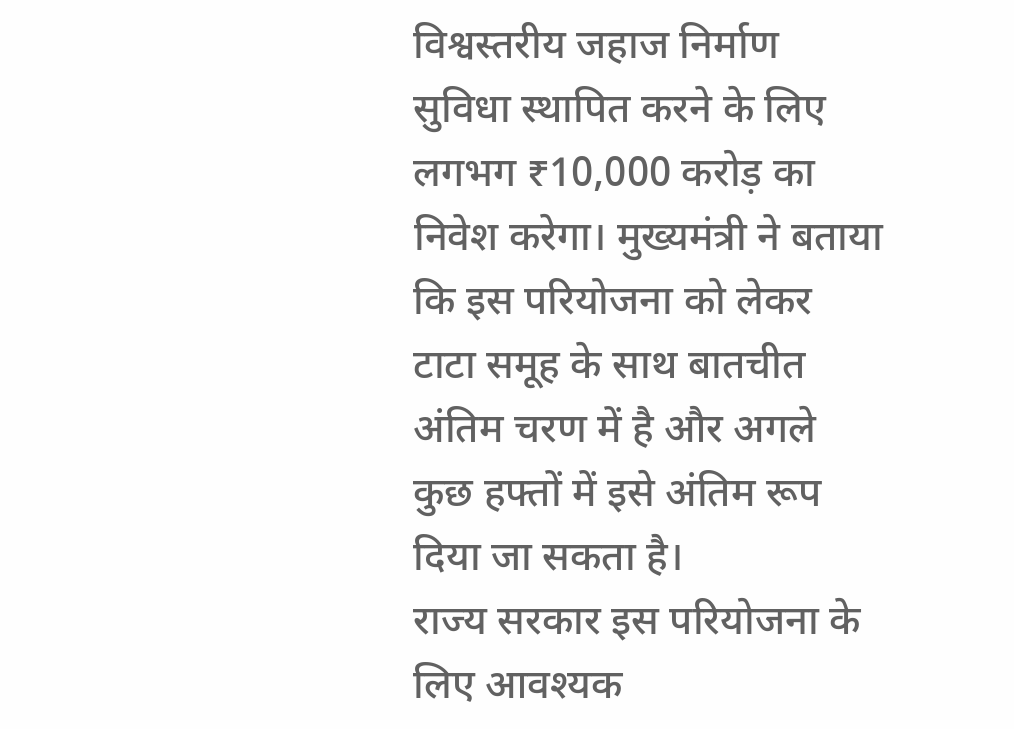विश्वस्तरीय जहाज निर्माण सुविधा स्थापित करने के लिए लगभग ₹10,000 करोड़ का निवेश करेगा। मुख्यमंत्री ने बताया कि इस परियोजना को लेकर टाटा समूह के साथ बातचीत अंतिम चरण में है और अगले कुछ हफ्तों में इसे अंतिम रूप दिया जा सकता है।
राज्य सरकार इस परियोजना के लिए आवश्यक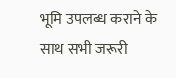भूमि उपलब्ध कराने के साथ सभी जरूरी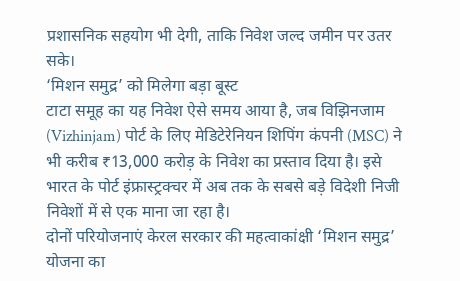प्रशासनिक सहयोग भी देगी, ताकि निवेश जल्द जमीन पर उतर सके।
‘मिशन समुद्र’ को मिलेगा बड़ा बूस्ट
टाटा समूह का यह निवेश ऐसे समय आया है, जब विझिनजाम (Vizhinjam) पोर्ट के लिए मेडिटेरेनियन शिपिंग कंपनी (MSC) ने भी करीब ₹13,000 करोड़ के निवेश का प्रस्ताव दिया है। इसे भारत के पोर्ट इंफ्रास्ट्रक्चर में अब तक के सबसे बड़े विदेशी निजी निवेशों में से एक माना जा रहा है।
दोनों परियोजनाएं केरल सरकार की महत्वाकांक्षी ‘मिशन समुद्र’ योजना का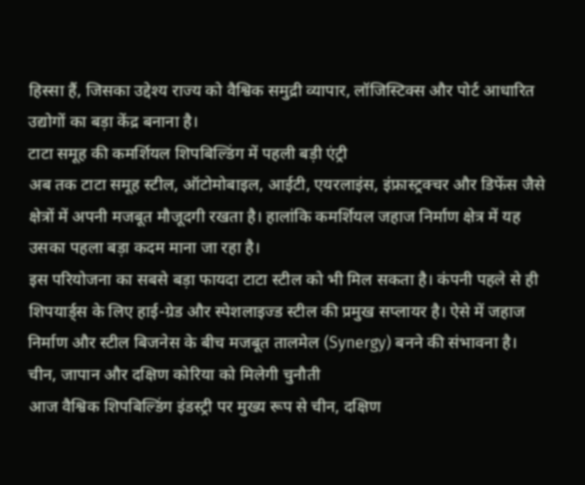हिस्सा हैं, जिसका उद्देश्य राज्य को वैश्विक समुद्री व्यापार, लॉजिस्टिक्स और पोर्ट आधारित उद्योगों का बड़ा केंद्र बनाना है।
टाटा समूह की कमर्शियल शिपबिल्डिंग में पहली बड़ी एंट्री
अब तक टाटा समूह स्टील, ऑटोमोबाइल, आईटी, एयरलाइंस, इंफ्रास्ट्रक्चर और डिफेंस जैसे क्षेत्रों में अपनी मजबूत मौजूदगी रखता है। हालांकि कमर्शियल जहाज निर्माण क्षेत्र में यह उसका पहला बड़ा कदम माना जा रहा है।
इस परियोजना का सबसे बड़ा फायदा टाटा स्टील को भी मिल सकता है। कंपनी पहले से ही शिपयार्ड्स के लिए हाई-ग्रेड और स्पेशलाइज्ड स्टील की प्रमुख सप्लायर है। ऐसे में जहाज निर्माण और स्टील बिजनेस के बीच मजबूत तालमेल (Synergy) बनने की संभावना है।
चीन, जापान और दक्षिण कोरिया को मिलेगी चुनौती
आज वैश्विक शिपबिल्डिंग इंडस्ट्री पर मुख्य रूप से चीन, दक्षिण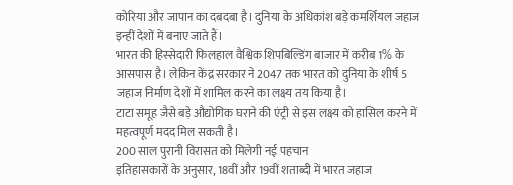कोरिया और जापान का दबदबा है। दुनिया के अधिकांश बड़े कमर्शियल जहाज इन्हीं देशों में बनाए जाते हैं।
भारत की हिस्सेदारी फिलहाल वैश्विक शिपबिल्डिंग बाजार में करीब 1% के आसपास है। लेकिन केंद्र सरकार ने 2047 तक भारत को दुनिया के शीर्ष 5 जहाज निर्माण देशों में शामिल करने का लक्ष्य तय किया है।
टाटा समूह जैसे बड़े औद्योगिक घराने की एंट्री से इस लक्ष्य को हासिल करने में महत्वपूर्ण मदद मिल सकती है।
200 साल पुरानी विरासत को मिलेगी नई पहचान
इतिहासकारों के अनुसार, 18वीं और 19वीं शताब्दी में भारत जहाज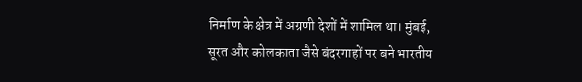निर्माण के क्षेत्र में अग्रणी देशों में शामिल था। मुंबई, सूरत और कोलकाता जैसे बंदरगाहों पर बने भारतीय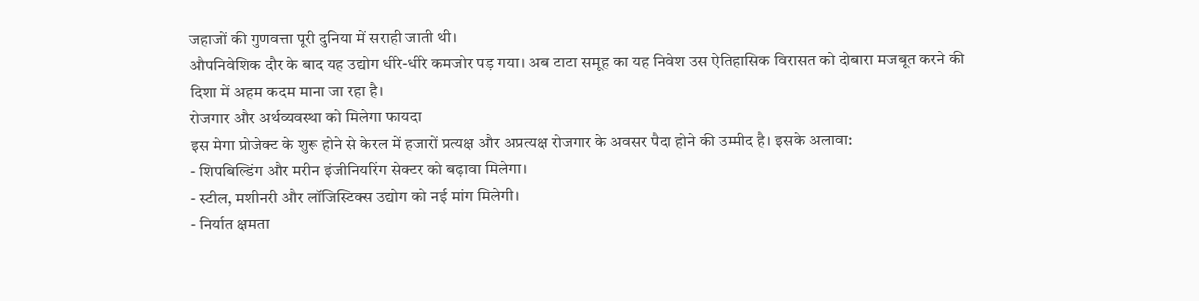जहाजों की गुणवत्ता पूरी दुनिया में सराही जाती थी।
औपनिवेशिक दौर के बाद यह उद्योग धीरे-धीरे कमजोर पड़ गया। अब टाटा समूह का यह निवेश उस ऐतिहासिक विरासत को दोबारा मजबूत करने की दिशा में अहम कदम माना जा रहा है।
रोजगार और अर्थव्यवस्था को मिलेगा फायदा
इस मेगा प्रोजेक्ट के शुरू होने से केरल में हजारों प्रत्यक्ष और अप्रत्यक्ष रोजगार के अवसर पैदा होने की उम्मीद है। इसके अलावा:
- शिपबिल्डिंग और मरीन इंजीनियरिंग सेक्टर को बढ़ावा मिलेगा।
- स्टील, मशीनरी और लॉजिस्टिक्स उद्योग को नई मांग मिलेगी।
- निर्यात क्षमता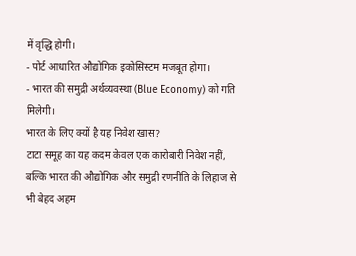में वृद्धि होगी।
- पोर्ट आधारित औद्योगिक इकोसिस्टम मजबूत होगा।
- भारत की समुद्री अर्थव्यवस्था (Blue Economy) को गति मिलेगी।
भारत के लिए क्यों है यह निवेश खास?
टाटा समूह का यह कदम केवल एक कारोबारी निवेश नहीं, बल्कि भारत की औद्योगिक और समुद्री रणनीति के लिहाज से भी बेहद अहम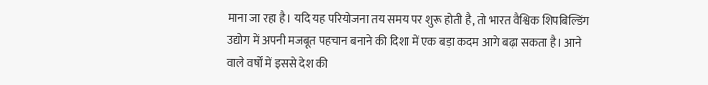माना जा रहा है। यदि यह परियोजना तय समय पर शुरू होती है, तो भारत वैश्विक शिपबिल्डिंग उद्योग में अपनी मजबूत पहचान बनाने की दिशा में एक बड़ा कदम आगे बढ़ा सकता है। आने वाले वर्षों में इससे देश की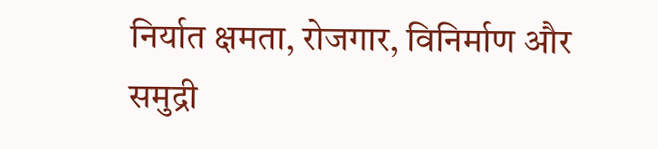निर्यात क्षमता, रोजगार, विनिर्माण और समुद्री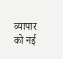व्यापार को नई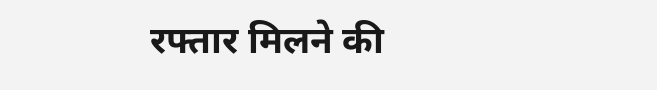रफ्तार मिलने की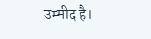उम्मीद है।